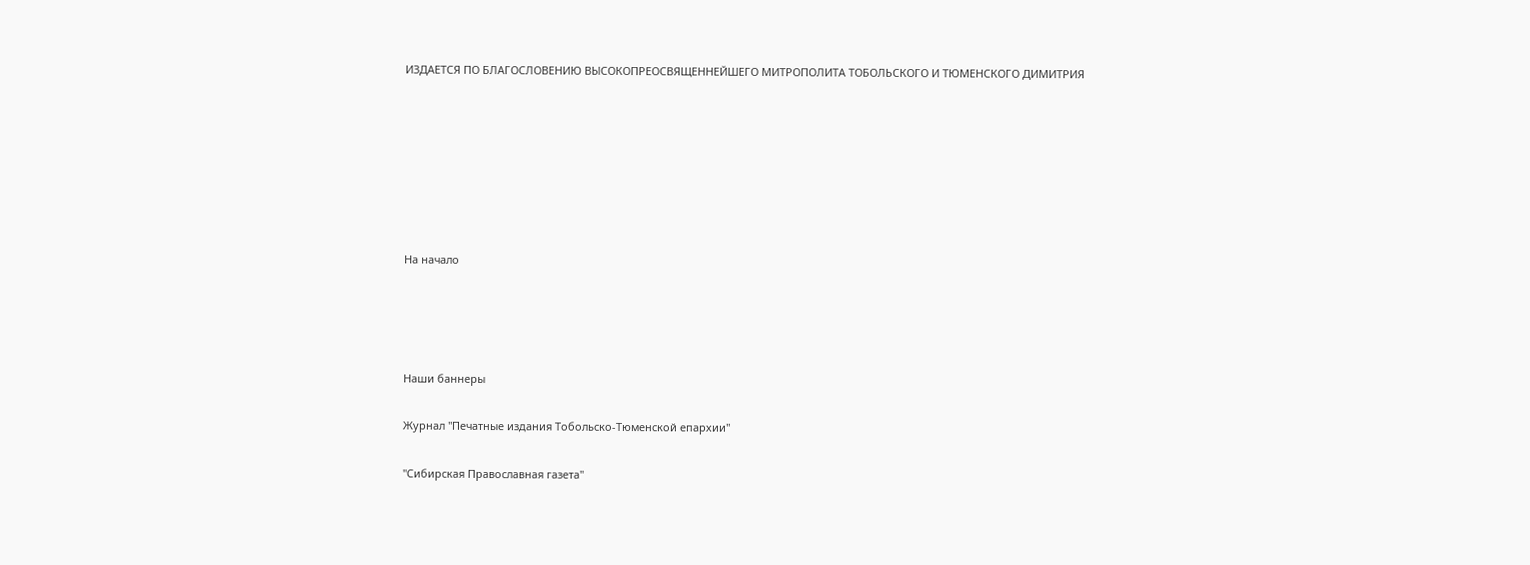ИЗДАЕТСЯ ПО БЛАГОСЛОВЕНИЮ ВЫСОКОПРЕОСВЯЩЕННЕЙШЕГО МИТРОПОЛИТА ТОБОЛЬСКОГО И ТЮМЕНСКОГО ДИМИТРИЯ







На начало




Наши баннеры

Журнал "Печатные издания Тобольско-Тюменской епархии"

"Сибирская Православная газета"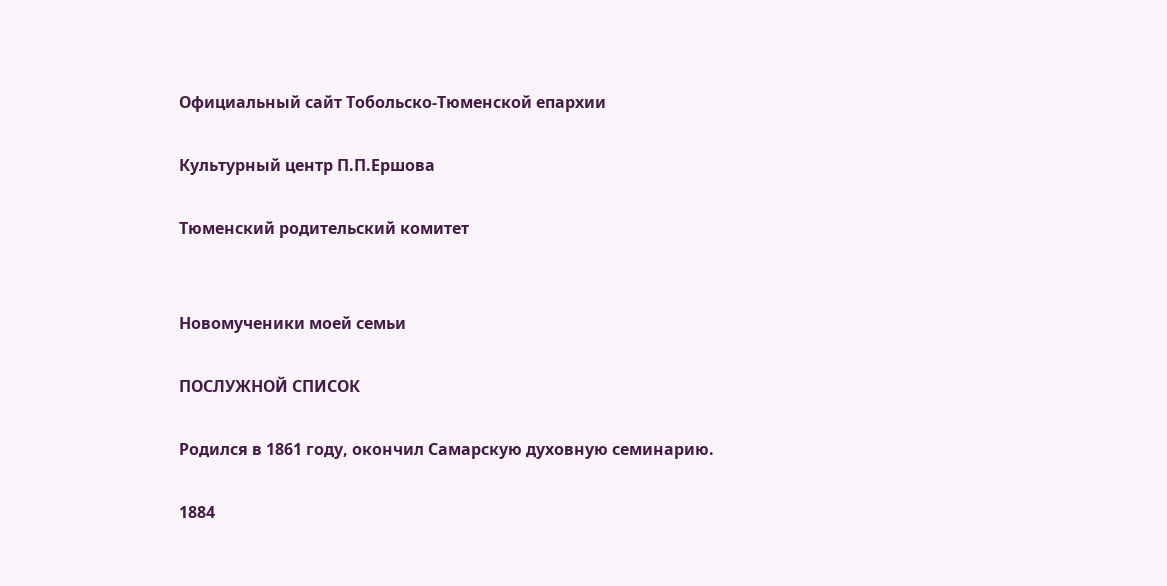Официальный сайт Тобольcко-Тюменской епархии

Культурный центр П.П.Ершова

Тюменский родительский комитет


Новомученики моей семьи

ПОСЛУЖНОЙ СПИСОК

Родился в 1861 году, окончил Самарскую духовную семинарию.

1884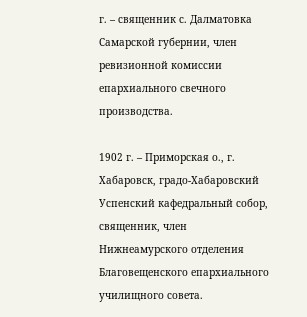г. – священник с. Далматовка Самарской губернии, член ревизионной комиссии епархиального свечного производства.

1902 г. – Приморская о., г. Хабаровск, градо-Хабаровский Успенский кафедральный собор, священник, член Нижнеамурского отделения Благовещенского епархиального училищного совета.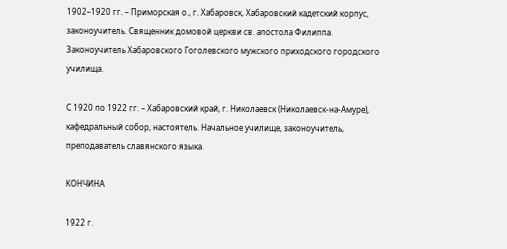1902–1920 гг. – Приморская о., г. Хабаровск, Хабаровский кадетский корпус, законоучитель. Священник домовой церкви св. апостола Филиппа. Законоучитель Хабаровского Гоголевского мужского приходского городского училища.

С 1920 по 1922 гг. – Хабаровский край, г. Николаевск (Николаевск-на-Амуре), кафедральный собор, настоятель. Начальное училище, законоучитель, преподаватель славянского языка.

КОНЧИНА

1922 г.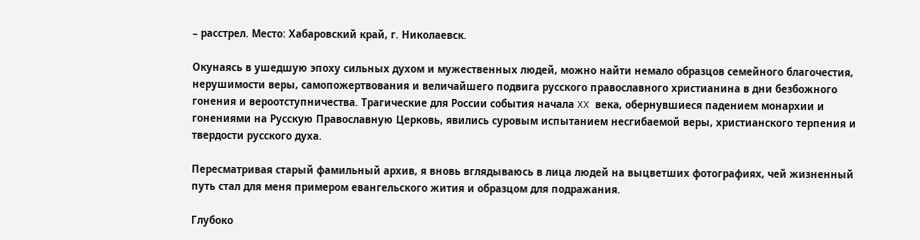– расстрел. Место: Хабаровский край, г. Николаевск.

Окунаясь в ушедшую эпоху сильных духом и мужественных людей, можно найти немало образцов семейного благочестия, нерушимости веры, самопожертвования и величайшего подвига русского православного христианина в дни безбожного гонения и вероотступничества. Трагические для России события начала XX века, обернувшиеся падением монархии и гонениями на Русскую Православную Церковь, явились суровым испытанием несгибаемой веры, христианского терпения и твердости русского духа.

Пересматривая старый фамильный архив, я вновь вглядываюсь в лица людей на выцветших фотографиях, чей жизненный путь стал для меня примером евангельского жития и образцом для подражания.

Глубоко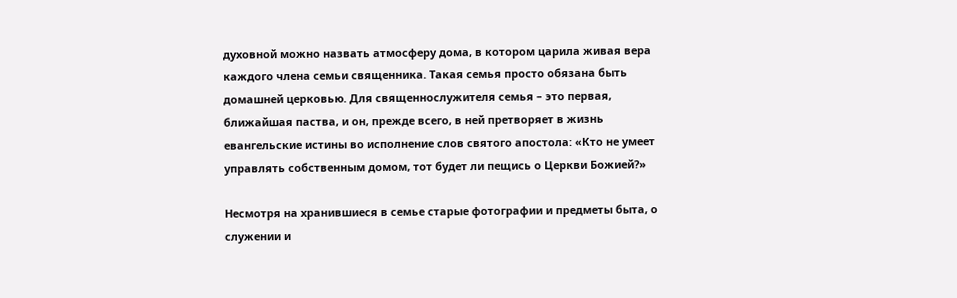духовной можно назвать атмосферу дома, в котором царила живая вера каждого члена семьи священника. Такая семья просто обязана быть домашней церковью. Для священнослужителя семья – это первая, ближайшая паства, и он, прежде всего, в ней претворяет в жизнь евангельские истины во исполнение слов святого апостола: «Кто не умеет управлять собственным домом, тот будет ли пещись о Церкви Божией?»

Несмотря на хранившиеся в семье старые фотографии и предметы быта, о служении и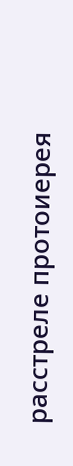расстреле протоиерея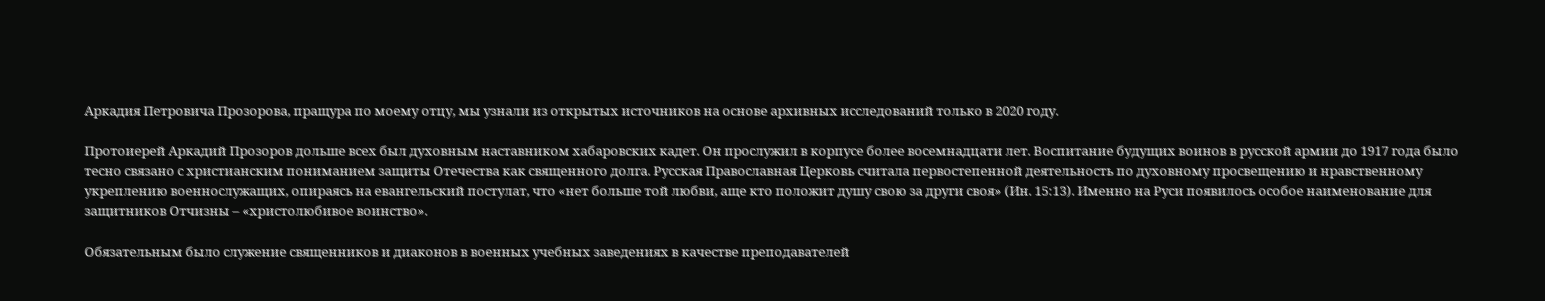Аркадия Петровича Прозорова, пращура по моему отцу, мы узнали из открытых источников на основе архивных исследований только в 2020 году.

Протоиерей Аркадий Прозоров дольше всех был духовным наставником хабаровских кадет. Он прослужил в корпусе более восемнадцати лет. Воспитание будущих воинов в русской армии до 1917 года было тесно связано с христианским пониманием защиты Отечества как священного долга. Русская Православная Церковь считала первостепенной деятельность по духовному просвещению и нравственному укреплению военнослужащих, опираясь на евангельский постулат, что «нет больше той любви, аще кто положит душу свою за други своя» (Ин. 15:13). Именно на Руси появилось особое наименование для защитников Отчизны – «христолюбивое воинство».

Обязательным было служение священников и диаконов в военных учебных заведениях в качестве преподавателей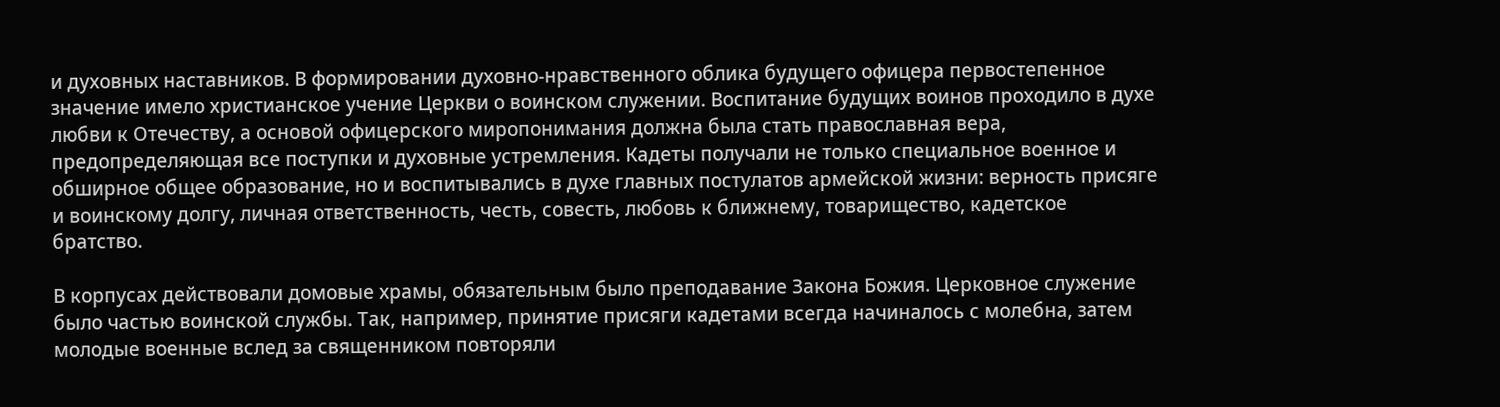и духовных наставников. В формировании духовно-нравственного облика будущего офицера первостепенное значение имело христианское учение Церкви о воинском служении. Воспитание будущих воинов проходило в духе любви к Отечеству, а основой офицерского миропонимания должна была стать православная вера, предопределяющая все поступки и духовные устремления. Кадеты получали не только специальное военное и обширное общее образование, но и воспитывались в духе главных постулатов армейской жизни: верность присяге и воинскому долгу, личная ответственность, честь, совесть, любовь к ближнему, товарищество, кадетское братство.

В корпусах действовали домовые храмы, обязательным было преподавание Закона Божия. Церковное служение было частью воинской службы. Так, например, принятие присяги кадетами всегда начиналось с молебна, затем молодые военные вслед за священником повторяли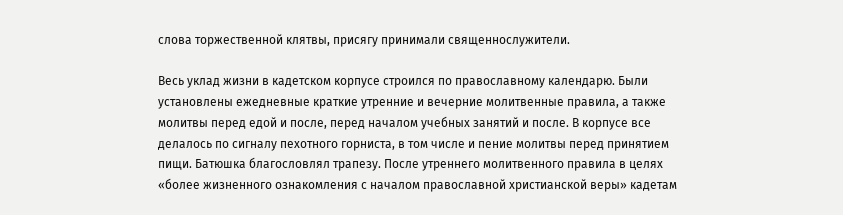слова торжественной клятвы, присягу принимали священнослужители.

Весь уклад жизни в кадетском корпусе строился по православному календарю. Были установлены ежедневные краткие утренние и вечерние молитвенные правила, а также молитвы перед едой и после, перед началом учебных занятий и после. В корпусе все делалось по сигналу пехотного горниста, в том числе и пение молитвы перед принятием пищи. Батюшка благословлял трапезу. После утреннего молитвенного правила в целях «более жизненного ознакомления с началом православной христианской веры» кадетам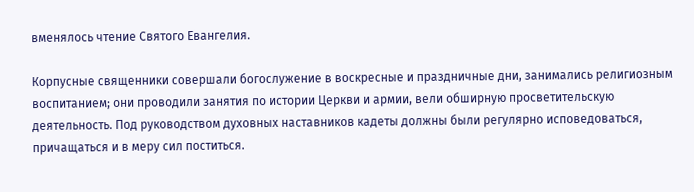вменялось чтение Святого Евангелия.

Корпусные священники совершали богослужение в воскресные и праздничные дни, занимались религиозным воспитанием; они проводили занятия по истории Церкви и армии, вели обширную просветительскую деятельность. Под руководством духовных наставников кадеты должны были регулярно исповедоваться, причащаться и в меру сил поститься.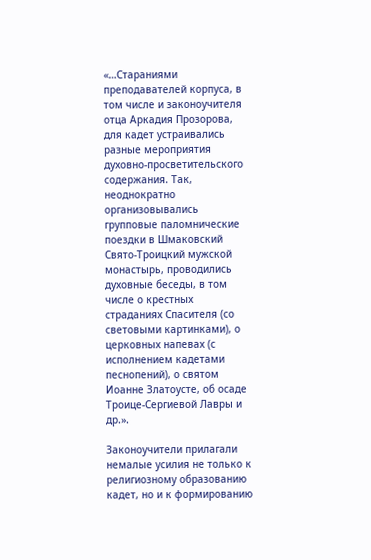«…Стараниями преподавателей корпуса, в том числе и законоучителя отца Аркадия Прозорова, для кадет устраивались разные мероприятия духовно-просветительского содержания. Так, неоднократно организовывались групповые паломнические поездки в Шмаковский Свято-Троицкий мужской монастырь, проводились духовные беседы, в том числе о крестных страданиях Спасителя (со световыми картинками), о церковных напевах (с исполнением кадетами песнопений), о святом Иоанне Златоусте, об осаде Троице-Сергиевой Лавры и др.».

Законоучители прилагали немалые усилия не только к религиозному образованию кадет, но и к формированию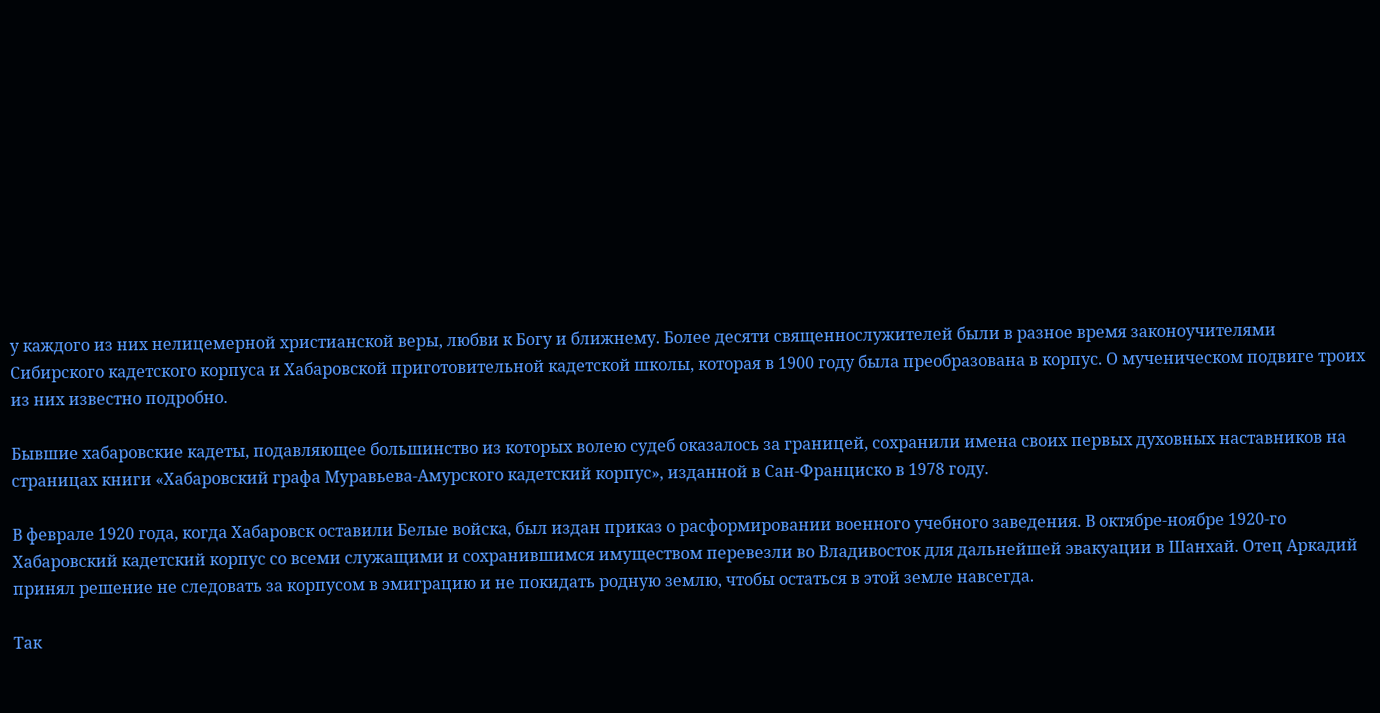у каждого из них нелицемерной христианской веры, любви к Богу и ближнему. Более десяти священнослужителей были в разное время законоучителями Сибирского кадетского корпуса и Xабаровской приготовительной кадетской школы, которая в 1900 году была преобразована в корпус. О мученическом подвиге троих из них известно подробно.

Бывшие хабаровские кадеты, подавляющее большинство из которых волею судеб оказалось за границей, сохранили имена своих первых духовных наставников на страницах книги «Хабаровский графа Муравьева-Амурского кадетский корпус», изданной в Сан-Франциско в 1978 году.

В феврале 1920 года, когда Хабаровск оставили Белые войска, был издан приказ о расформировании военного учебного заведения. В октябре-ноябре 1920-го Хабаровский кадетский корпус со всеми служащими и сохранившимся имуществом перевезли во Владивосток для дальнейшей эвакуации в Шанхай. Отец Аркадий принял решение не следовать за корпусом в эмиграцию и не покидать родную землю, чтобы остаться в этой земле навсегда.

Так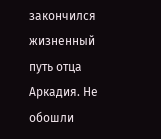закончился жизненный путь отца Аркадия. Не обошли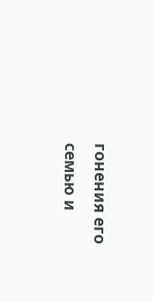гонения его семью и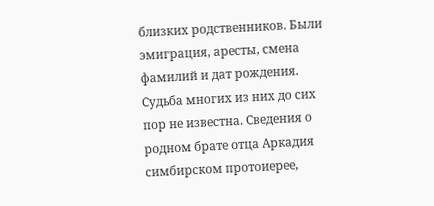близких родственников. Были эмиграция, аресты, смена фамилий и дат рождения. Судьба многих из них до сих пор не известна. Сведения о родном брате отца Аркадия симбирском протоиерее,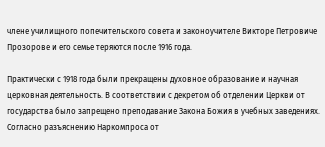члене училищного попечительского совета и законоучителе Викторе Петровиче Прозорове и его семье теряются после 1916 года.

Практически с 1918 года были прекращены духовное образование и научная церковная деятельность. В соответствии с декретом об отделении Церкви от государства было запрещено преподавание Закона Божия в учебных заведениях. Согласно разъяснению Наркомпроса от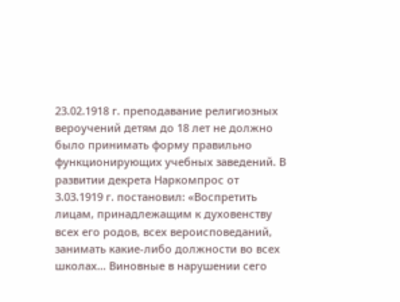23.02.1918 г. преподавание религиозных вероучений детям до 18 лет не должно было принимать форму правильно функционирующих учебных заведений. В развитии декрета Наркомпрос от 3.03.1919 г. постановил: «Воспретить лицам, принадлежащим к духовенству всех его родов, всех вероисповеданий, занимать какие-либо должности во всех школах... Виновные в нарушении сего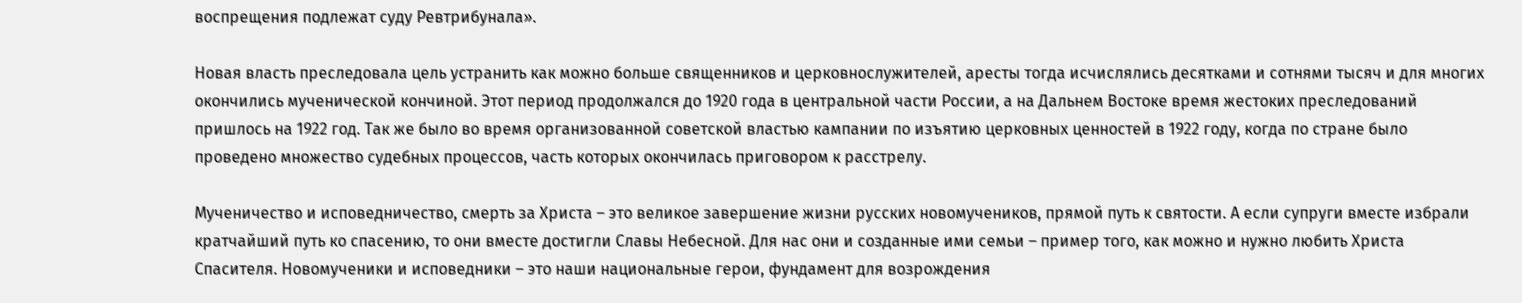воспрещения подлежат суду Ревтрибунала».

Новая власть преследовала цель устранить как можно больше священников и церковнослужителей, аресты тогда исчислялись десятками и сотнями тысяч и для многих окончились мученической кончиной. Этот период продолжался до 1920 года в центральной части России, а на Дальнем Востоке время жестоких преследований пришлось на 1922 год. Так же было во время организованной советской властью кампании по изъятию церковных ценностей в 1922 году, когда по стране было проведено множество судебных процессов, часть которых окончилась приговором к расстрелу.

Мученичество и исповедничество, смерть за Христа – это великое завершение жизни русских новомучеников, прямой путь к святости. А если супруги вместе избрали кратчайший путь ко спасению, то они вместе достигли Славы Небесной. Для нас они и созданные ими семьи – пример того, как можно и нужно любить Христа Спасителя. Новомученики и исповедники – это наши национальные герои, фундамент для возрождения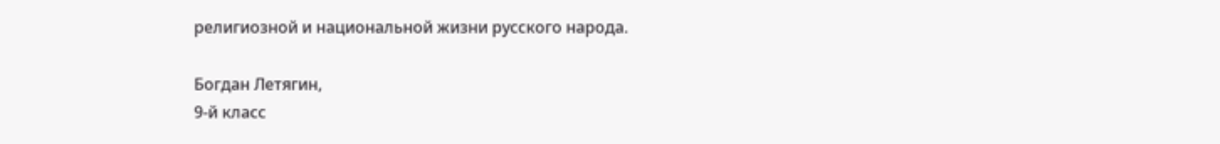религиозной и национальной жизни русского народа.

Богдан Летягин,
9-й класс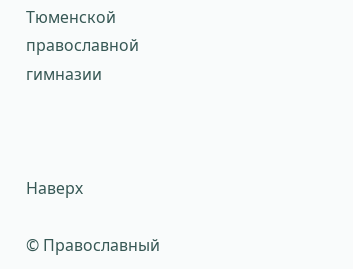Тюменской
православной гимназии



Наверх

© Православный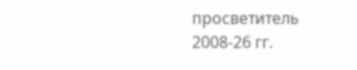просветитель
2008-26 гг.